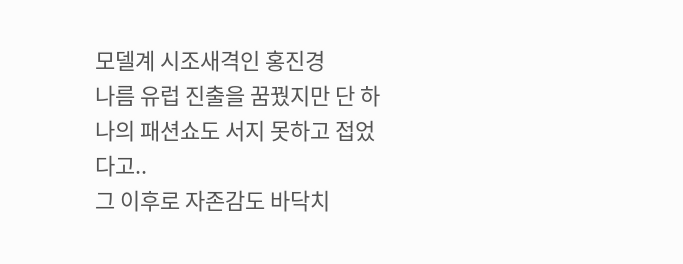모델계 시조새격인 홍진경
나름 유럽 진출을 꿈꿨지만 단 하나의 패션쇼도 서지 못하고 접었다고..
그 이후로 자존감도 바닥치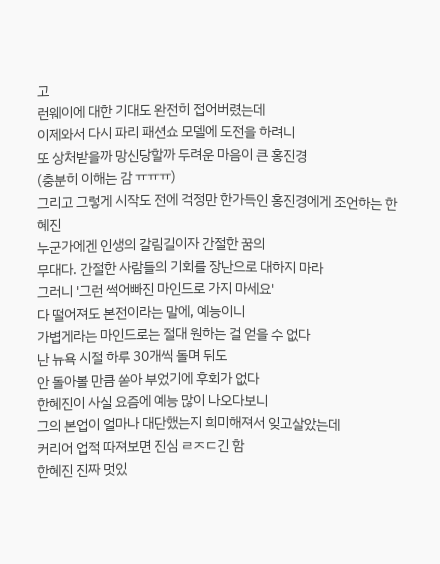고
런웨이에 대한 기대도 완전히 접어버렸는데
이제와서 다시 파리 패션쇼 모델에 도전을 하려니
또 상처받을까 망신당할까 두려운 마음이 큰 홍진경
(충분히 이해는 감 ㅠㅠㅠ)
그리고 그렇게 시작도 전에 걱정만 한가득인 홍진경에게 조언하는 한혜진
누군가에겐 인생의 갈림길이자 간절한 꿈의
무대다. 간절한 사람들의 기회를 장난으로 대하지 마라
그러니 '그런 썩어빠진 마인드로 가지 마세요'
다 떨어져도 본전이라는 말에, 예능이니
가볍게라는 마인드로는 절대 원하는 걸 얻을 수 없다
난 뉴욕 시절 하루 30개씩 돌며 뒤도
안 돌아볼 만큼 쏟아 부었기에 후회가 없다
한혜진이 사실 요즘에 예능 많이 나오다보니
그의 본업이 얼마나 대단했는지 희미해져서 잊고살았는데
커리어 업적 따져보면 진심 ㄹㅈㄷ긴 함
한혜진 진짜 멋있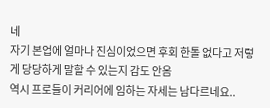네
자기 본업에 얼마나 진심이었으면 후회 한톨 없다고 저렇게 당당하게 말할 수 있는지 감도 안옴
역시 프로들이 커리어에 임하는 자세는 남다르네요..